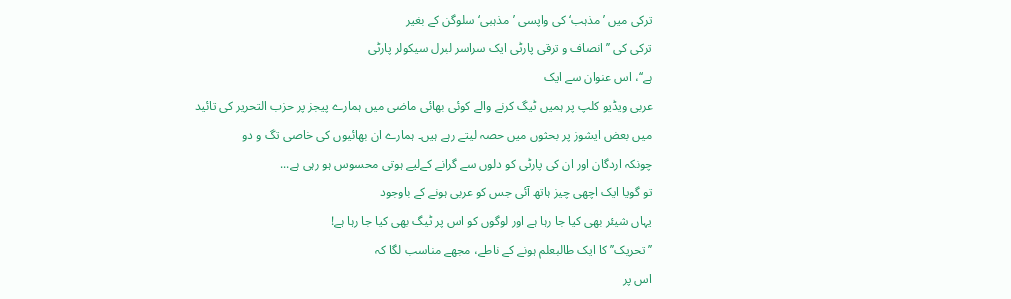ترکی میں ’مذہب‘ کی واپسی ’مذہبی‘ سلوگن کے بغیر
ترکی کی ’’انصاف و ترقی پارٹی ایک سراسر لبرل سیکولر پارٹی
ہے‘‘، اس عنوان سے ایک
عربی ویڈیو کلپ پر ہمیں ٹیگ کرنے والے کوئی بھائی ماضی میں ہمارے پیجز پر حزب التحریر کی تائید
میں بعض ایشوز پر بحثوں میں حصہ لیتے رہے ہیں۔ ہمارے ان بھائیوں کی خاصی تگ و دو
چونکہ اردگان اور ان کی پارٹی کو دلوں سے گرانے کےلیے ہوتی محسوس ہو رہی ہے...
تو گویا ایک اچھی چیز ہاتھ آئی جس کو عربی ہونے کے باوجود
یہاں شیئر بھی کیا جا رہا ہے اور لوگوں کو اس پر ٹیگ بھی کیا جا رہا ہے!
’’تحریک’’ کا ایک طالبعلم ہونے کے ناطے، مجھے مناسب لگا کہ
اس پر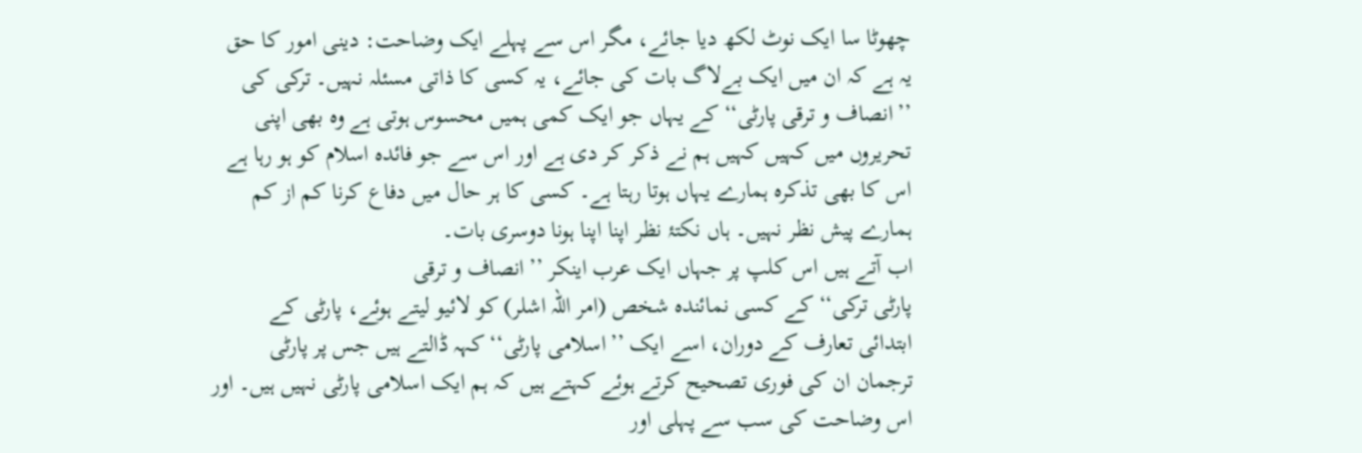چھوٹا سا ایک نوٹ لکھ دیا جائے، مگر اس سے پہلے ایک وضاحت: دینی امور کا حق
یہ ہے کہ ان میں ایک بےلاگ بات کی جائے، یہ کسی کا ذاتی مسئلہ نہیں۔ ترکی کی
’’انصاف و ترقی پارٹی‘‘ کے یہاں جو ایک کمی ہمیں محسوس ہوتی ہے وہ بھی اپنی
تحریروں میں کہیں کہیں ہم نے ذکر کر دی ہے اور اس سے جو فائدہ اسلام کو ہو رہا ہے
اس کا بھی تذکرہ ہمارے یہاں ہوتا رہتا ہے۔ کسی کا ہر حال میں دفاع کرنا کم از کم
ہمارے پیش نظر نہیں۔ ہاں نکتۂ نظر اپنا اپنا ہونا دوسری بات۔
اب آتے ہیں اس کلپ پر جہاں ایک عرب اینکر ’’انصاف و ترقی
پارٹی ترکی‘‘ کے کسی نمائندہ شخص (امر اللہ اشلر) کو لائیو لیتے ہوئے، پارٹی کے
ابتدائی تعارف کے دوران، اسے ایک ’’اسلامی پارٹی‘‘ کہہ ڈالتے ہیں جس پر پارٹی
ترجمان ان کی فوری تصحیح کرتے ہوئے کہتے ہیں کہ ہم ایک اسلامی پارٹی نہیں ہیں۔ اور
اس وضاحت کی سب سے پہلی اور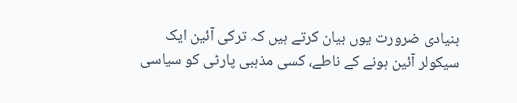بنیادی ضرورت یوں بیان کرتے ہیں کہ ترکی آئین ایک
سیکولر آئین ہونے کے ناطے، کسی مذہبی پارٹی کو سیاسی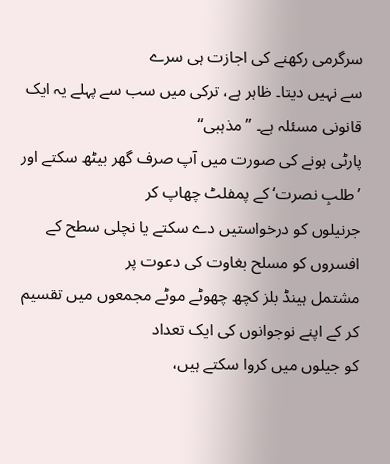سرگرمی رکھنے کی اجازت ہی سرے
سے نہیں دیتا۔ ظاہر ہے، ترکی میں سب سے پہلے یہ ایک قانونی مسئلہ ہے۔ ’’مذہبی‘‘
پارٹی ہونے کی صورت میں آپ صرف گھر بیٹھ سکتے اور ’طلبِ نصرت‘ کے پمفلٹ چھاپ کر
جرنیلوں کو درخواستیں دے سکتے یا نچلی سطح کے افسروں کو مسلح بغاوت کی دعوت پر
مشتمل ہینڈ بلز کچھ چھوٹے موٹے مجمعوں میں تقسیم کر کے اپنے نوجوانوں کی ایک تعداد
کو جیلوں میں کروا سکتے ہیں،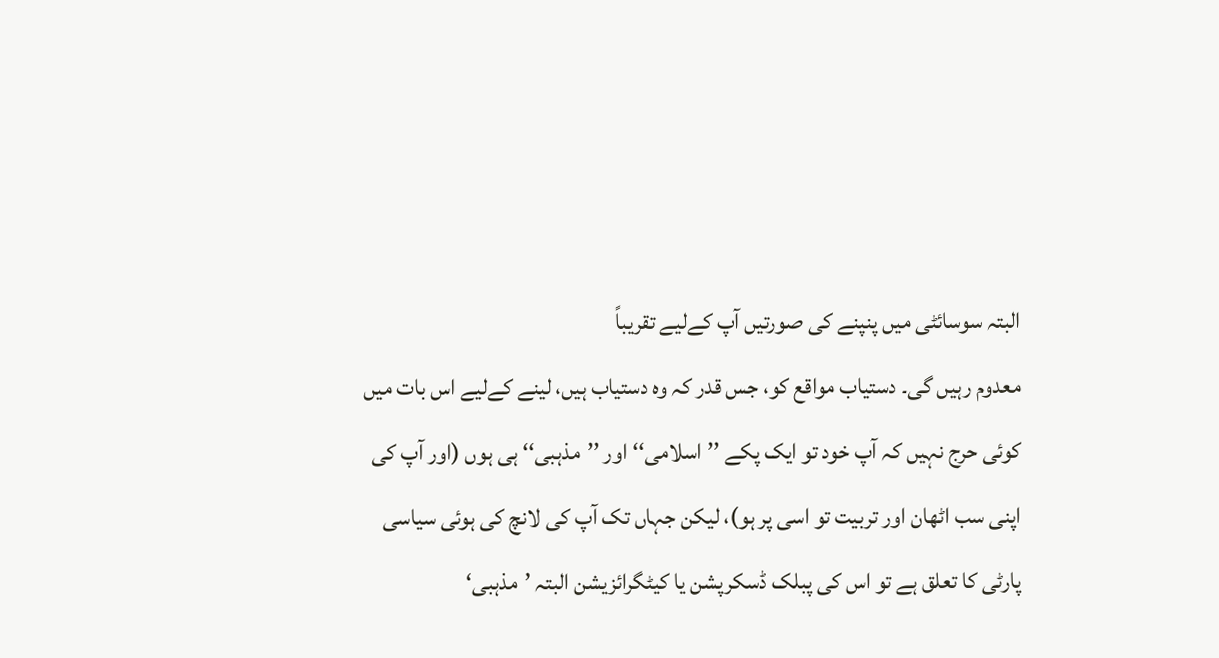البتہ سوسائٹی میں پنپنے کی صورتیں آپ کےلیے تقریباً
معدوم رہیں گی۔ دستیاب مواقع کو، جس قدر کہ وہ دستیاب ہیں، لینے کےلیے اس بات میں
کوئی حرج نہیں کہ آپ خود تو ایک پکے ’’اسلامی‘‘ اور ’’مذہبی‘‘ ہی ہوں (اور آپ کی
اپنی سب اٹھان اور تربیت تو اسی پر ہو)، لیکن جہاں تک آپ کی لانچ کی ہوئی سیاسی
پارٹی کا تعلق ہے تو اس کی پبلک ڈسکرپشن یا کیٹگرائزیشن البتہ ’مذہبی‘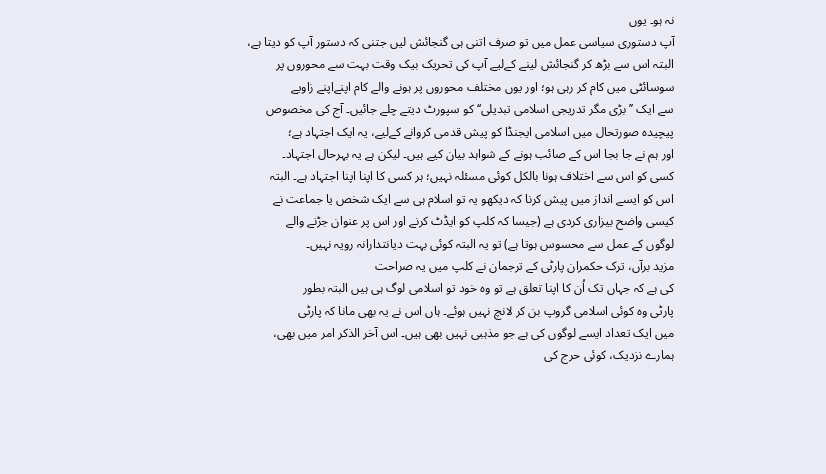نہ ہو۔ یوں
آپ دستوری سیاسی عمل میں تو صرف اتنی ہی گنجائش لیں جتنی کہ دستور آپ کو دیتا ہے،
البتہ اس سے بڑھ کر گنجائش لینے کےلیے آپ کی تحریک بیک وقت بہت سے محوروں پر
سوسائٹی میں کام کر رہی ہو؛ اور یوں مختلف محوروں پر ہونے والے کام اپنےاپنے زاویے
سے ایک ’’بڑی مگر تدریجی اسلامی تبدیلی‘‘ کو سپورٹ دیتے چلے جائیں۔ آج کی مخصوص
پیچیدہ صورتحال میں اسلامی ایجنڈا کو پیش قدمی کروانے کےلیے، یہ ایک اجتہاد ہے؛
اور ہم نے جا بجا اس کے صائب ہونے کے شواہد بیان کیے ہیں۔ لیکن ہے یہ بہرحال اجتہاد۔
کسی کو اس سے اختلاف ہونا بالکل کوئی مسئلہ نہیں؛ ہر کسی کا اپنا اپنا اجتہاد ہے۔ البتہ
اس کو ایسے انداز میں پیش کرنا کہ دیکھو یہ تو اسلام ہی سے ایک شخص یا جماعت نے
کیسی واضح بیزاری کردی ہے (جیسا کہ کلپ کو ایڈٹ کرنے اور اس پر عنوان جڑنے والے
لوگوں کے عمل سے محسوس ہوتا ہے) تو یہ البتہ کوئی بہت دیانتدارانہ رویہ نہیں۔
مزید برآں، ترک حکمران پارٹی کے ترجمان نے کلپ میں یہ صراحت
کی ہے کہ جہاں تک اُن کا اپنا تعلق ہے تو وہ خود تو اسلامی لوگ ہی ہیں البتہ بطور
پارٹی وہ کوئی اسلامی گروپ بن کر لانچ نہیں ہوئے۔ ہاں اس نے یہ بھی مانا کہ پارٹی
میں ایک تعداد ایسے لوگوں کی ہے جو مذہبی نہیں بھی ہیں۔ اس آخر الذکر امر میں بھی،
ہمارے نزدیک، کوئی حرج کی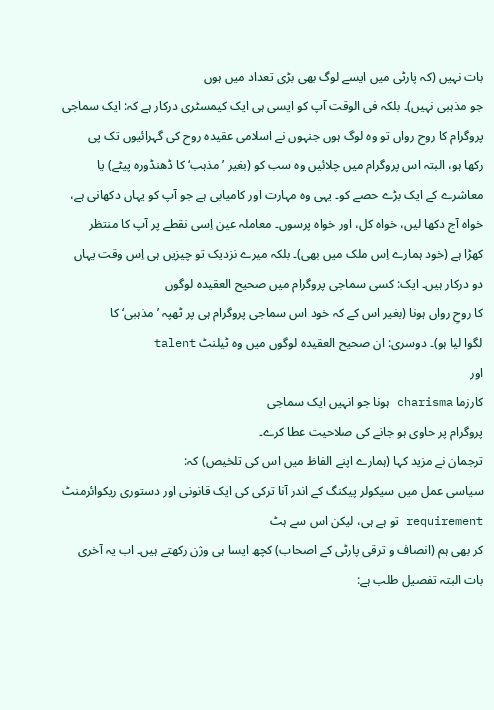بات نہیں (کہ پارٹی میں ایسے لوگ بھی بڑی تعداد میں ہوں
جو مذہبی نہیں)۔ بلکہ فی الوقت آپ کو ایسی ہی ایک کیمسٹری درکار ہے کہ: ایک سماجی
پروگرام کا روح رواں تو وہ لوگ ہوں جنہوں نے اسلامی عقیدہ روح کی گہرائیوں تک پی
رکھا ہو، البتہ اس پروگرام میں چلائیں وہ سب کو (بغیر ’مذہب‘ کا ڈھنڈورہ پیٹے) یا
معاشرے کے ایک بڑے حصے کو۔ یہی وہ مہارت اور کامیابی ہے جو آپ کو یہاں دکھانی ہے،
خواہ آج دکھا لیں، خواہ کل، اور خواہ پرسوں۔ معاملہ عین اِسی نقطے پر آپ کا منتظر
کھڑا ہے (خود ہمارے اِس ملک میں بھی)۔ بلکہ میرے نزدیک تو چیزیں ہی اِس وقت یہاں
دو درکار ہیں۔ ایک: کسی سماجی پروگرام میں صحیح العقیدہ لوگوں
کا روحِ رواں ہونا (بغیر اس کے کہ خود اس سماجی پروگرام ہی پر ٹھپہ ’مذہبی‘ کا
لگوا لیا ہو)۔ دوسری: ان صحیح العقیدہ لوگوں میں وہ ٹیلنٹ talent
اور
کارزما charisma ہونا جو انہیں ایک سماجی
پروگرام پر حاوی ہو جانے کی صلاحیت عطا کرے۔
ترجمان نے مزید کہا (ہمارے اپنے الفاظ میں اس کی تلخیص) کہ:
سیاسی عمل میں سیکولر پیکنگ کے اندر آنا ترکی کی ایک قانونی اور دستوری ریکوائرمنٹ
requirement تو ہے ہی، لیکن اس سے ہٹ
کر بھی ہم (انصاف و ترقی پارٹی کے اصحاب) کچھ ایسا ہی وژن رکھتے ہیں۔ اب یہ آخری
بات البتہ تفصیل طلب ہے: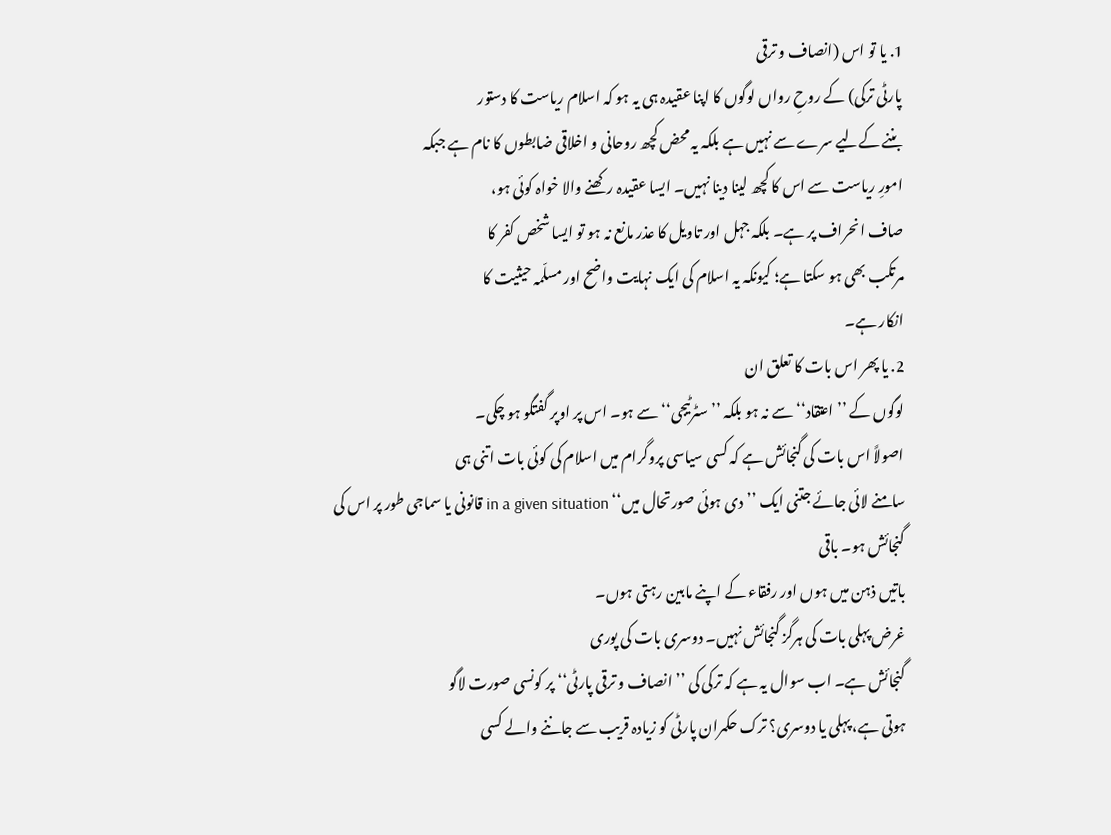1. یا تو اس (انصاف و ترقی
پارٹی ترکی) کے روحِ رواں لوگوں کا اپنا عقیدہ ہی یہ ہو کہ اسلام ریاست کا دستور
بننے کےلیے سرے سے نہیں ہے بلکہ یہ محض کچھ روحانی و اخلاقی ضابطوں کا نام ہے جبکہ
امورِ ریاست سے اس کا کچھ لینا دینا نہیں۔ ایسا عقیدہ رکھنے والا خواہ کوئی ہو،
صاف انحراف پر ہے۔ بلکہ جہل اور تاویل کا عذر مانع نہ ہو تو ایسا شخص کفر کا
مرتکب بھی ہو سکتا ہے؛ کیونکہ یہ اسلام کی ایک نہایت واضح اور مسلّمہ حیثیت کا
انکار ہے۔
2. یا پھر اس بات کا تعلق ان
لوگوں کے ’’اعتقاد‘‘ سے نہ ہو بلکہ ’’سٹرٹیجی‘‘ سے ہو۔ اس پر اوپر گفتگو ہو چکی۔
اصولاً اس بات کی گنجائش ہے کہ کسی سیاسی پروگرام میں اسلام کی کوئی بات اتنی ہی
سامنے لائی جائے جتنی ایک ’’دی ہوئی صورتحال میں‘‘ in a given situation قانونی یا سماجی طور پر اس کی گنجائش ہو۔ باقی
باتیں ذہن میں ہوں اور رفقاء کے اپنے مابین رہتی ہوں۔
غرض پہلی بات کی ہرگز گنجائش نہیں۔ دوسری بات کی پوری
گنجائش ہے۔ اب سوال یہ ہے کہ ترکی کی ’’انصاف و ترقی پارٹی‘‘ پر کونسی صورت لاگو
ہوتی ہے، پہلی یا دوسری؟ ترک حکمران پارٹی کو زیادہ قریب سے جاننے والے کسی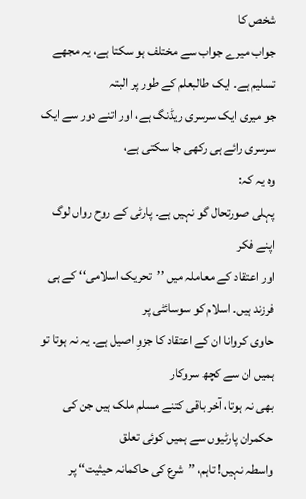شخص کا
جواب میرے جواب سے مختلف ہو سکتا ہے، یہ مجھے تسلیم ہے۔ ایک طالبعلم کے طور پر البتہ
جو میری ایک سرسری ریڈنگ ہے، اور اتنے دور سے ایک سرسری رائے ہی رکھی جا سکتی ہے،
وہ یہ کہ:
پہلی صورتحال گو نہیں ہے۔ پارٹی کے روح رواں لوگ اپنے فکر
اور اعتقاد کے معاملہ میں ’’تحریک اسلامی‘‘ کے ہی فرزند ہیں۔ اسلام کو سوسائٹی پر
حاوی کروانا ان کے اعتقاد کا جزوِ اصیل ہے۔ یہ نہ ہوتا تو ہمیں ان سے کچھ سروکار
بھی نہ ہوتا، آخر باقی کتنے مسلم ملک ہیں جن کی حکمران پارٹیوں سے ہمیں کوئی تعلق
واسطہ نہیں! تاہم، ’’شرع کی حاکمانہ حیثیت‘‘ پر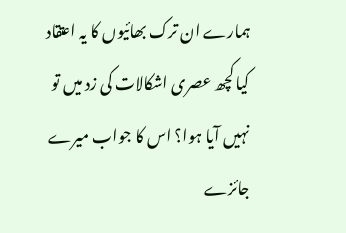ہمارے ان ترک بھائیوں کا یہ اعتقاد
کیا کچھ عصری اشکالات کی زد میں تو نہیں آیا ہوا؟ اس کا جواب میرے جائزے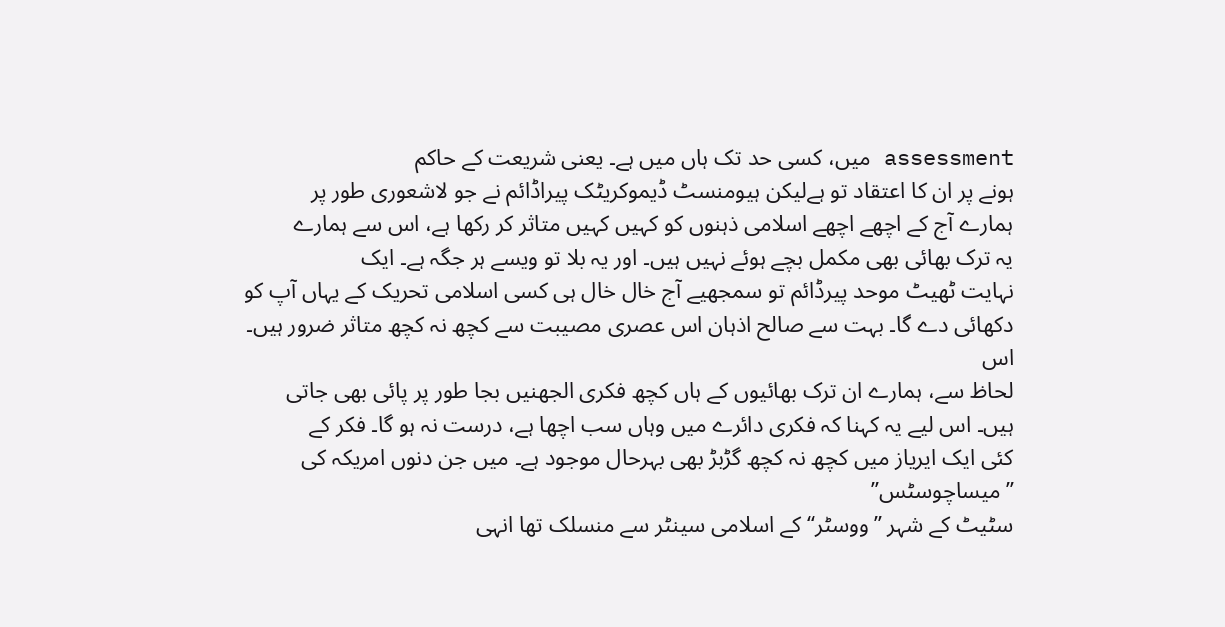assessment میں، کسی حد تک ہاں میں ہے۔ یعنی شریعت کے حاکم
ہونے پر ان کا اعتقاد تو ہےلیکن ہیومنسٹ ڈیموکریٹک پیراڈائم نے جو لاشعوری طور پر
ہمارے آج کے اچھے اچھے اسلامی ذہنوں کو کہیں کہیں متاثر کر رکھا ہے، اس سے ہمارے
یہ ترک بھائی بھی مکمل بچے ہوئے نہیں ہیں۔ اور یہ بلا تو ویسے ہر جگہ ہے۔ ایک
نہایت ٹھیٹ موحد پیرڈائم تو سمجھیے آج خال خال ہی کسی اسلامی تحریک کے یہاں آپ کو
دکھائی دے گا۔ بہت سے صالح اذہان اس عصری مصیبت سے کچھ نہ کچھ متاثر ضرور ہیں۔ اس
لحاظ سے، ہمارے ان ترک بھائیوں کے ہاں کچھ فکری الجھنیں بجا طور پر پائی بھی جاتی
ہیں۔ اس لیے یہ کہنا کہ فکری دائرے میں وہاں سب اچھا ہے، درست نہ ہو گا۔ فکر کے
کئی ایک ایریاز میں کچھ نہ کچھ گڑبڑ بھی بہرحال موجود ہے۔ میں جن دنوں امریکہ کی ’’میساچوسٹس’’
سٹیٹ کے شہر ’’ووسٹر‘‘ کے اسلامی سینٹر سے منسلک تھا انہی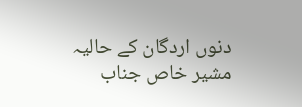دنوں اردگان کے حالیہ
مشیر خاص جناب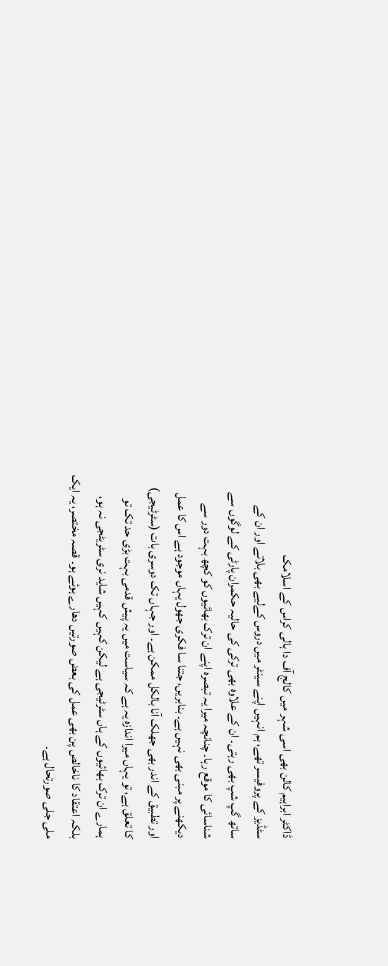ڈاکٹر ابراہیم کالن بھی اسی شہر میں کالج آف دا ہالی کراس کے اسلامک
سٹڈیز کے پروفیسر تھے، ہم انہیں اپنے سینٹر میں دروس کےلیے بھی بلاتے اور ان کے
ساتھ گپ شپ بھی رہتی۔ ان کے علاوہ بھی ترکی کی حالیہ حکمران پارٹی کے لوگوں سے
شناسائی کا موقع رہا۔ چنانچہ میرا یہ تبصرہ اپنے ان ترک بھائیوں کو کچھ بہت دور سے
دیکھنے پر مبنی بھی نہیں ہے۔ بنابریں، جتنا سا فکری جھول یہاں موجود ہے اس کا عمل
اور تطبیق کے اندر بھی جھلک آنا بالکل ممکن ہے۔ اور جہاں تک دوسری بات (سٹرٹیجی)
کا تعلق ہے، تو یہاں میرا اندازہ یہ ہے کہ سیاست میں یہ پیش قدمی بہت بڑی حد تک تو
ہمارے ان ترک بھائیوں کے ہاں سٹرٹیجی ہے لیکن کہیں کہیں شاید نری سٹریٹجی نہ ہو،
بلکہ اعتقاد کا ناخالص پن بھی عمل کی بعض صورتیں دھارے ہوئے ہو۔ قصہ مختصر، یہ ایک
ملی جلی صورتحال ہے۔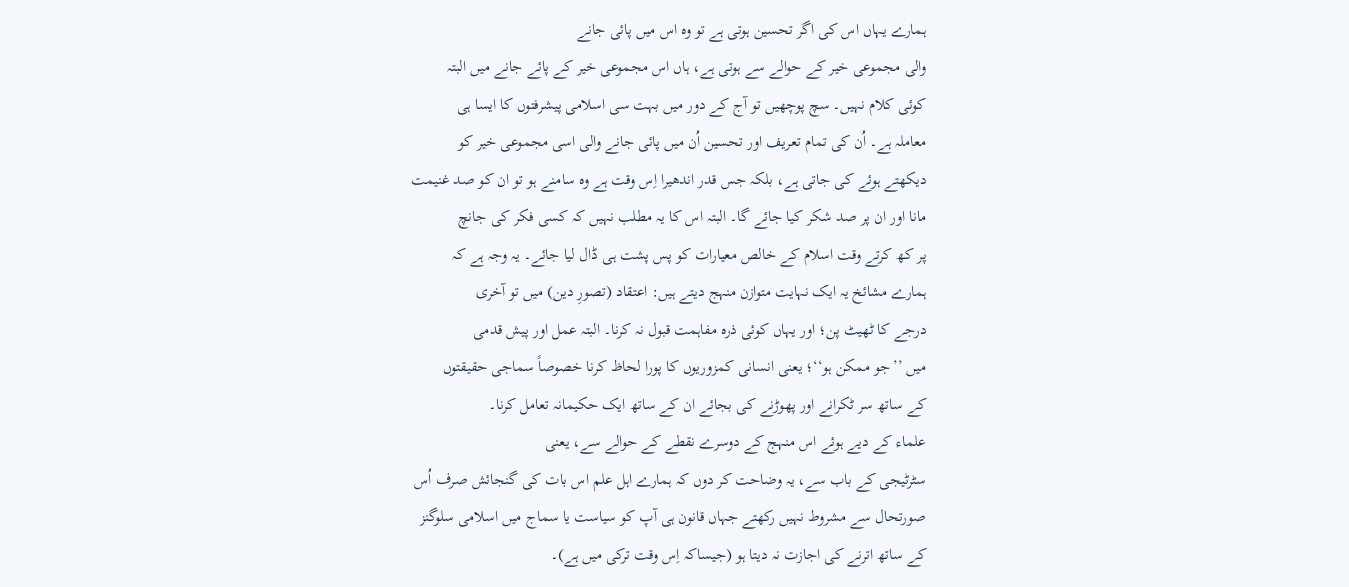ہمارے یہاں اس کی اگر تحسین ہوتی ہے تو وہ اس میں پائی جانے
والی مجموعی خیر کے حوالے سے ہوتی ہے، ہاں اس مجموعی خیر کے پائے جانے میں البتہ
کوئی کلام نہیں۔ سچ پوچھیں تو آج کے دور میں بہت سی اسلامی پیشرفتوں کا ایسا ہی
معاملہ ہے۔ اُن کی تمام تعریف اور تحسین اُن میں پائی جانے والی اسی مجموعی خیر کو
دیکھتے ہوئے کی جاتی ہے، بلکہ جس قدر اندھیرا اِس وقت ہے وہ سامنے ہو تو ان کو صد غنیمت
مانا اور ان پر صد شکر کیا جائے گا۔ البتہ اس کا یہ مطلب نہیں کہ کسی فکر کی جانچ
پر کھ کرتے وقت اسلام کے خالص معیارات کو پس پشت ہی ڈال لیا جائے۔ یہ وجہ ہے کہ
ہمارے مشائخ یہ ایک نہایت متوازن منہج دیتے ہیں: اعتقاد (تصورِ دین) میں تو آخری
درجے کا ٹھیٹ پن؛ اور یہاں کوئی ذرہ مفاہمت قبول نہ کرنا۔ البتہ عمل اور پیش قدمی
میں ’’جو ممکن ہو‘‘؛ یعنی انسانی کمزوریوں کا پورا لحاظ کرنا خصوصاً سماجی حقیقتوں
کے ساتھ سر ٹکرانے اور پھوڑنے کی بجائے ان کے ساتھ ایک حکیمانہ تعامل کرنا۔
علماء کے دیے ہوئے اس منہج کے دوسرے نقطے کے حوالے سے، یعنی
سٹرٹیجی کے باب سے، یہ وضاحت کر دوں کہ ہمارے اہل علم اس بات کی گنجائش صرف اُس
صورتحال سے مشروط نہیں رکھتے جہاں قانون ہی آپ کو سیاست یا سماج میں اسلامی سلوگنز
کے ساتھ اترنے کی اجازت نہ دیتا ہو (جیساکہ اِس وقت ترکی میں ہے)۔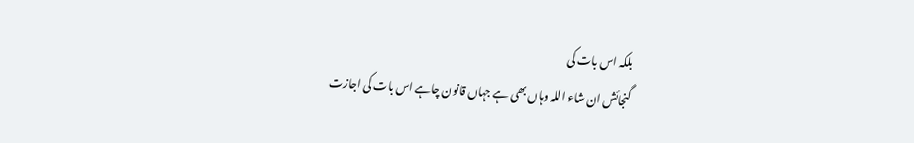بلکہ اس بات کی
گنجائش ان شاء اللہ وہاں بھی ہے جہاں قانون چاہے اس بات کی اجازت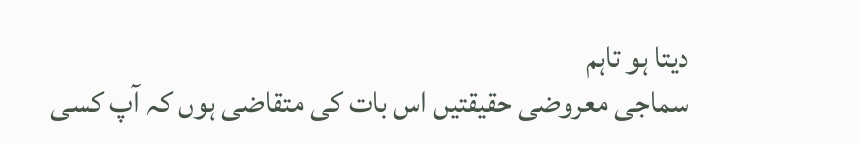دیتا ہو تاہم
سماجی معروضی حقیقتیں اس بات کی متقاضی ہوں کہ آپ کسی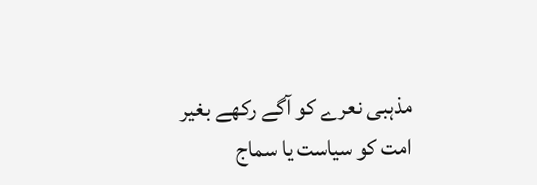مذہبی نعرے کو آگے رکھے بغیر
امت کو سیاست یا سماج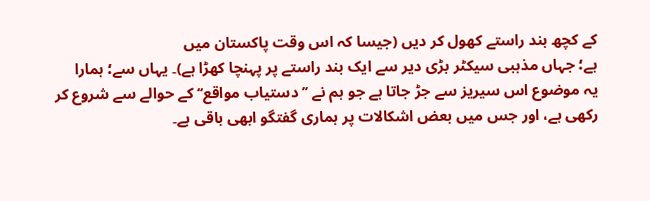کے کچھ بند راستے کھول کر دیں (جیسا کہ اس وقت پاکستان میں
ہے؛ جہاں مذہبی سیکٹر بڑی دیر سے ایک بند راستے پر پہنچا کھڑا ہے)۔ یہاں سے؛ ہمارا
یہ موضوع اس سیریز سے جڑ جاتا ہے جو ہم نے ’’دستیاب مواقع‘‘ کے حوالے سے شروع کر
رکھی ہے، اور جس میں بعض اشکالات پر ہماری گفتگو ابھی باقی ہے۔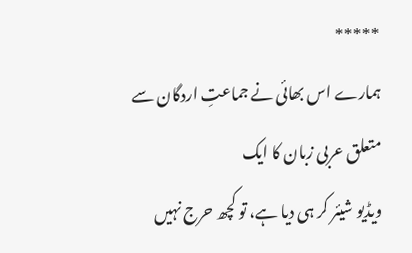*****
ہمارے اس بھائی نے جماعتِ اردگان سے متعلق عربی زبان کا ایک
ویڈیو شیئر کر ہی دیا ہے، تو کچھ حرج نہیں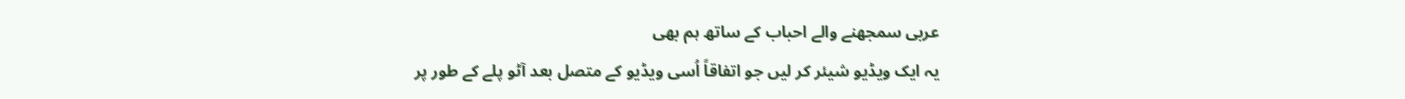عربی سمجھنے والے احباب کے ساتھ ہم بھی
یہ ایک ویڈیو شیئر کر لیں جو اتفاقاً اُسی ویڈیو کے متصل بعد آٹو پلے کے طور پر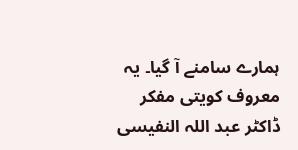ہمارے سامنے آ گیا۔ یہ معروف کویتی مفکر ڈاکٹر عبد اللہ النفیسی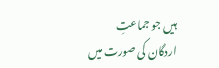ہیں جو جماعتِ
اردگان کی صورت میں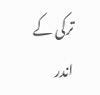ترکی کے اندر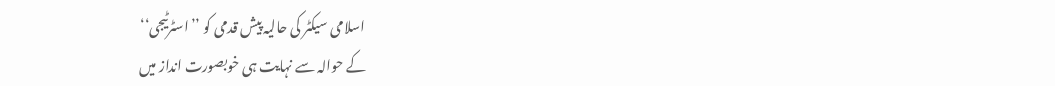اسلامی سیکٹر کی حالیہ پیش قدمی کو ’’اسٹرٹیجی‘‘
کے حوالہ سے نہایت ہی خوبصورت انداز میں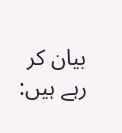بیان کر رہے ہیں: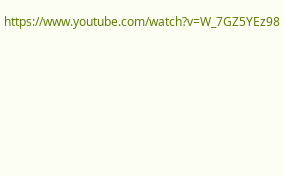https://www.youtube.com/watch?v=W_7GZ5YEz98